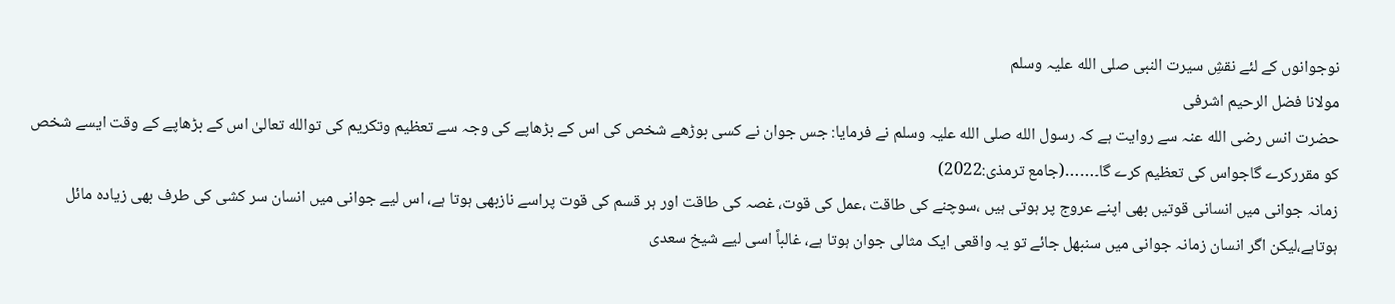نوجوانوں کے لئے نقشِ سیرت النبی صلی الله علیہ وسلم
مولانا فضل الرحیم اشرفی
حضرت انس رضی الله عنہ سے روایت ہے کہ رسول الله صلی الله علیہ وسلم نے فرمایا: جس جوان نے کسی بوڑھے شخص کی اس کے بڑھاپے کی وجہ سے تعظیم وتکریم کی توالله تعالیٰ اس کے بڑھاپے کے وقت ایسے شخص کو مقررکرے گاجواس کی تعظیم کرے گا۔……(جامع ترمذی:2022)
زمانہ جوانی میں انسانی قوتیں بھی اپنے عروج پر ہوتی ہیں ،سوچنے کی طاقت ،عمل کی قوت، غصہ کی طاقت اور ہر قسم کی قوت پراسے نازبھی ہوتا ہے، اس لیے جوانی میں انسان سر کشی کی طرف بھی زیادہ مائل ہوتاہے،لیکن اگر انسان زمانہ جوانی میں سنبھل جائے تو یہ واقعی ایک مثالی جوان ہوتا ہے، غالباً اسی لیے شیخ سعدی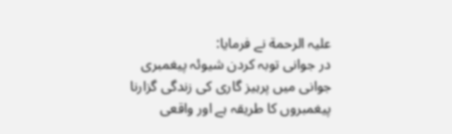علیہ الرحمة نے فرمایا:
در جوانی توبہ کردن شیوئہ پیغمبری
جوانی میں پرہیز گاری کی زندگی گزارنا پیغمبروں کا طریقہ ہے اور واقعی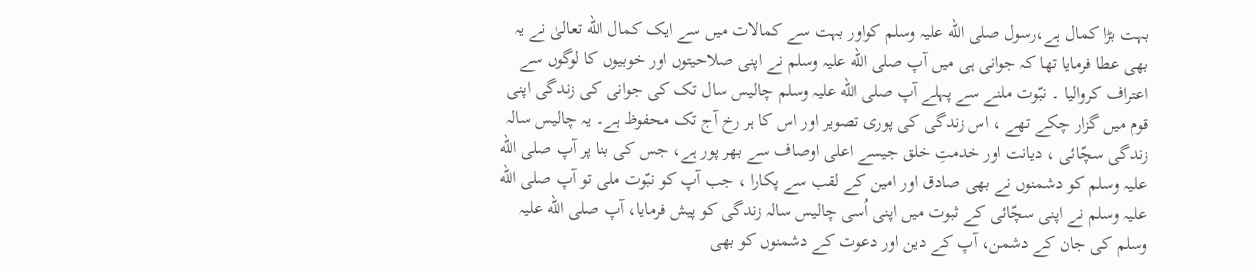بہت بڑا کمال ہے،رسول صلی الله علیہ وسلم کواور بہت سے کمالات میں سے ایک کمال الله تعالیٰ نے یہ بھی عطا فرمایا تھا کہ جوانی ہی میں آپ صلی الله علیہ وسلم نے اپنی صلاحیتوں اور خوبیوں کا لوگوں سے اعتراف کروالیا ۔ نبّوت ملنے سے پہلے آپ صلی الله علیہ وسلم چالیس سال تک کی جوانی کی زندگی اپنی قوم میں گزار چکے تھے ، اس زندگی کی پوری تصویر اور اس کا ہر رخ آج تک محفوظ ہے۔ یہ چالیس سالہ زندگی سچّائی ، دیانت اور خدمتِ خلق جیسے اعلی اوصاف سے بھر پور ہے، جس کی بنا پر آپ صلی الله علیہ وسلم کو دشمنوں نے بھی صادق اور امین کے لقب سے پکارا ، جب آپ کو نبّوت ملی تو آپ صلی الله علیہ وسلم نے اپنی سچّائی کے ثبوت میں اپنی اُسی چالیس سالہ زندگی کو پیش فرمایا، آپ صلی الله علیہ وسلم کی جان کے دشمن، آپ کے دین اور دعوت کے دشمنوں کو بھی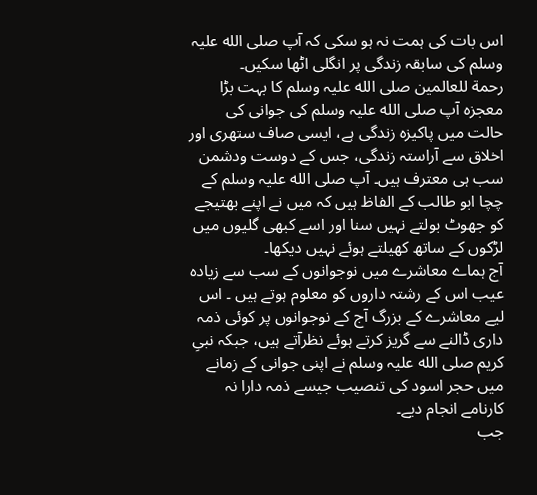اس بات کی ہمت نہ ہو سکی کہ آپ صلی الله علیہ وسلم کی سابقہ زندگی پر انگلی اٹھا سکیں۔
رحمة للعالمین صلی الله علیہ وسلم کا بہت بڑا معجزہ آپ صلی الله علیہ وسلم کی جوانی کی حالت میں پاکیزہ زندگی ہے، ایسی صاف ستھری اور اخلاق سے آراستہ زندگی، جس کے دوست ودشمن سب ہی معترف ہیں۔ آپ صلی الله علیہ وسلم کے چچا ابو طالب کے الفاظ ہیں کہ میں نے اپنے بھتیجے کو جھوٹ بولتے نہیں سنا اور اسے کبھی گلیوں میں لڑکوں کے ساتھ کھیلتے ہوئے نہیں دیکھا۔
آج ہماے معاشرے میں نوجوانوں کے سب سے زیادہ عیب اس کے رشتہ داروں کو معلوم ہوتے ہیں ۔ اس لیے معاشرے کے بزرگ آج کے نوجوانوں پر کوئی ذمہ داری ڈالنے سے گریز کرتے ہوئے نظرآتے ہیں، جبکہ نبیِ کریم صلی الله علیہ وسلم نے اپنی جوانی کے زمانے میں حجر اسود کی تنصیب جیسے ذمہ دارا نہ کارنامے انجام دیے۔
جب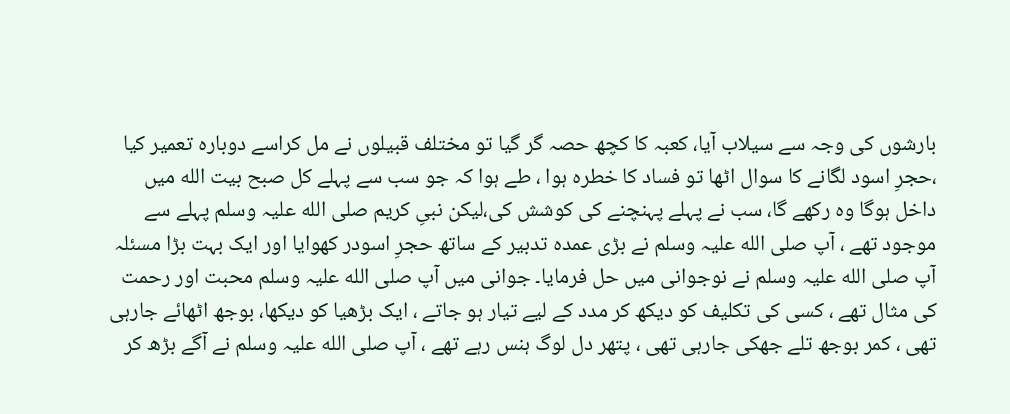بارشوں کی وجہ سے سیلاب آیا، کعبہ کا کچھ حصہ گر گیا تو مختلف قبیلوں نے مل کراسے دوبارہ تعمیر کیا ،حجرِ اسود لگانے کا سوال اٹھا تو فساد کا خطرہ ہوا ، طے ہوا کہ جو سب سے پہلے کل صبح بیت الله میں داخل ہوگا وہ رکھے گا، سب نے پہلے پہنچنے کی کوشش کی،لیکن نبیِ کریم صلی الله علیہ وسلم پہلے سے موجود تھے ، آپ صلی الله علیہ وسلم نے بڑی عمدہ تدبیر کے ساتھ حجرِ اسودر کھوایا اور ایک بہت بڑا مسئلہ آپ صلی الله علیہ وسلم نے نوجوانی میں حل فرمایا۔ جوانی میں آپ صلی الله علیہ وسلم محبت اور رحمت کی مثال تھے ، کسی کی تکلیف کو دیکھ کر مدد کے لیے تیار ہو جاتے ، ایک بڑھیا کو دیکھا، بوجھ اٹھائے جارہی تھی ، کمر بوجھ تلے جھکی جارہی تھی ، پتھر دل لوگ ہنس رہے تھے ، آپ صلی الله علیہ وسلم نے آگے بڑھ کر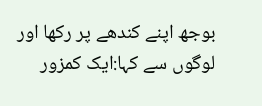بوجھ اپنے کندھے پر رکھا اور لوگوں سے کہا:ایک کمزور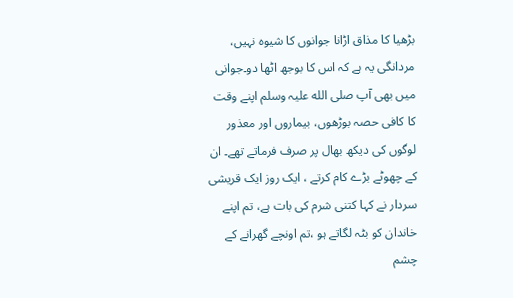بڑھیا کا مذاق اڑانا جوانوں کا شیوہ نہیں، مردانگی یہ ہے کہ اس کا بوجھ اٹھا دو۔جوانی میں بھی آپ صلی الله علیہ وسلم اپنے وقت کا کافی حصہ بوڑھوں، بیماروں اور معذور لوگوں کی دیکھ بھال پر صرف فرماتے تھے۔ ان کے چھوٹے بڑے کام کرتے ، ایک روز ایک قریشی سردار نے کہا کتنی شرم کی بات ہے، تم اپنے خاندان کو بٹہ لگاتے ہو ،تم اونچے گھرانے کے چشم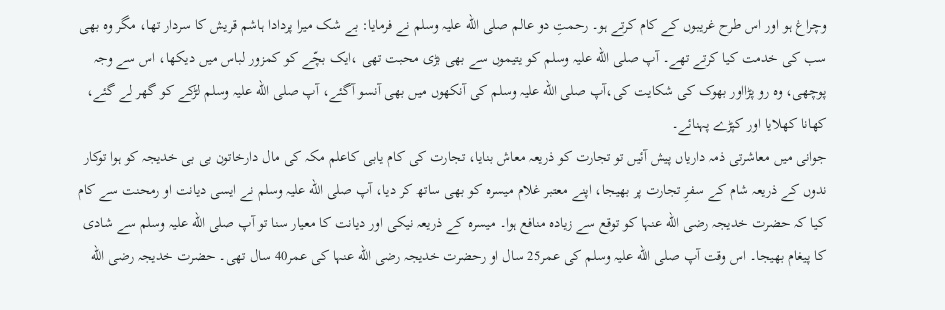وچراغ ہو اور اس طرح غریبوں کے کام کرتے ہو۔ رحمتِ دو عالم صلی الله علیہ وسلم نے فرمایا: بے شک میرا پردادا ہاشم قریش کا سردار تھا، مگر وہ بھی سب کی خدمت کیا کرتے تھے۔ آپ صلی الله علیہ وسلم کو یتیموں سے بھی بڑی محبت تھی ،ایک بچّے کو کمزور لباس میں دیکھا، اس سے وجہ پوچھی، وہ رو پڑااور بھوک کی شکایت کی،آپ صلی الله علیہ وسلم کی آنکھوں میں بھی آنسو آگئے، آپ صلی الله علیہ وسلم لڑکے کو گھر لے گئے، کھانا کھلایا اور کپڑے پہنائے۔
جوانی میں معاشرتی ذمہ داریاں پیش آئیں تو تجارت کو ذریعہ معاش بنایا، تجارت کی کام یابی کاعلم مکہ کی مال دارخاتون بی بی خدیجہ کو ہوا توکار ندوں کے ذریعہ شام کے سفرِ تجارت پر بھیجا، اپنے معتبر غلام میسرہ کو بھی ساتھ کر دیا، آپ صلی الله علیہ وسلم نے ایسی دیانت او رمحنت سے کام کیا کہ حضرت خدیجہ رضی الله عنہا کو توقع سے زیادہ منافع ہوا۔ میسرہ کے ذریعہ نیکی اور دیانت کا معیار سنا تو آپ صلی الله علیہ وسلم سے شادی کا پیغام بھیجا۔ اس وقت آپ صلی الله علیہ وسلم کی عمر25 سال او رحضرت خدیجہ رضی الله عنہا کی عمر40 سال تھی۔ حضرت خدیجہ رضی الله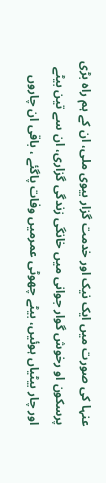عنہا کی صورت میں ایک نیک اور خدمت گزار بیوی ملی، ان کے ہم راہ بڑی پرسکون او رخوش گوار جوانی میں خانگی زندگی گزاری، ان سے تین بیٹے اور چار بیٹیاں ہوئیں، بیٹے چھوٹی عمرمیں وفات پاگئے ، باقی ان چاروں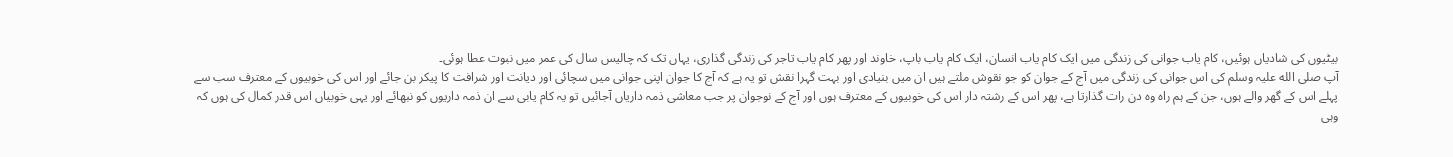بیٹیوں کی شادیاں ہوئیں، کام یاب جوانی کی زندگی میں ایک کام یاب انسان، ایک کام یاب باپ، خاوند اور پھر کام یاب تاجر کی زندگی گذاری، یہاں تک کہ چالیس سال کی عمر میں نبوت عطا ہوئی۔
آپ صلی الله علیہ وسلم کی اس جوانی کی زندگی میں آج کے جوان کو جو نقوش ملتے ہیں ان میں بنیادی اور بہت گہرا نقش تو یہ ہے کہ آج کا جوان اپنی جوانی میں سچائی اور دیانت اور شرافت کا پیکر بن جائے اور اس کی خوبیوں کے معترف سب سے پہلے اس کے گھر والے ہوں، جن کے ہم راہ وہ دن رات گذارتا ہے، پھر اس کے رشتہ دار اس کی خوبیوں کے معترف ہوں اور آج کے نوجوان پر جب معاشی ذمہ داریاں آجائیں تو یہ کام یابی سے ان ذمہ داریوں کو نبھائے اور یہی خوبیاں اس قدر کمال کی ہوں کہ وہی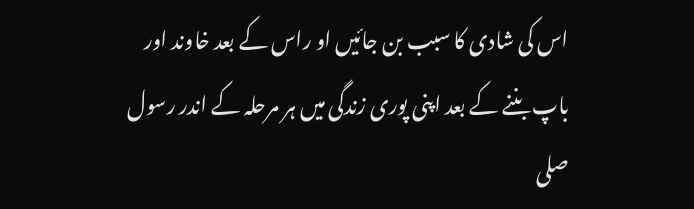اس کی شادی کا سبب بن جائیں او راس کے بعد خاوند اور باپ بننے کے بعد اپنی پوری زندگی میں ہر مرحلہ کے اندر رسول صلی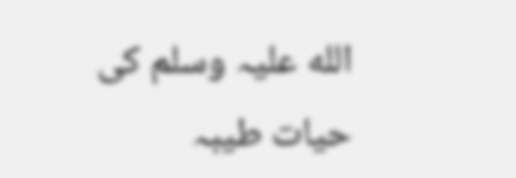الله علیہ وسلم کی حیات طیبہ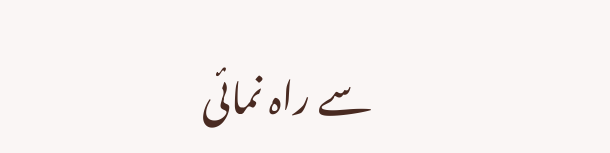سے راہ نمائی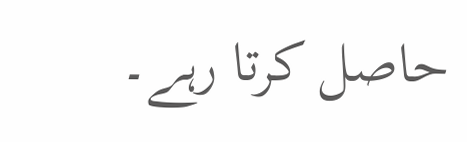حاصل کرتا رہے۔